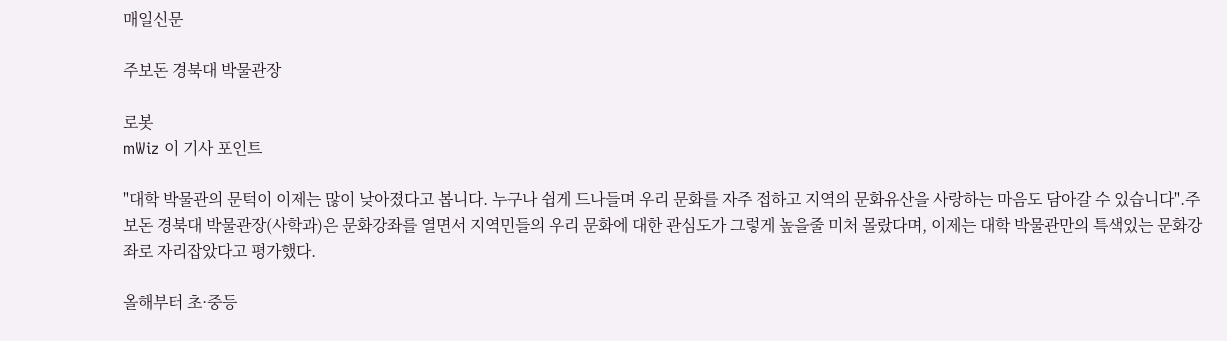매일신문

주보돈 경북대 박물관장

로봇
mWiz 이 기사 포인트

"대학 박물관의 문턱이 이제는 많이 낮아졌다고 봅니다. 누구나 쉽게 드나들며 우리 문화를 자주 접하고 지역의 문화유산을 사랑하는 마음도 담아갈 수 있습니다".주보돈 경북대 박물관장(사학과)은 문화강좌를 열면서 지역민들의 우리 문화에 대한 관심도가 그렇게 높을줄 미처 몰랐다며, 이제는 대학 박물관만의 특색있는 문화강좌로 자리잡았다고 평가했다.

올해부터 초·중등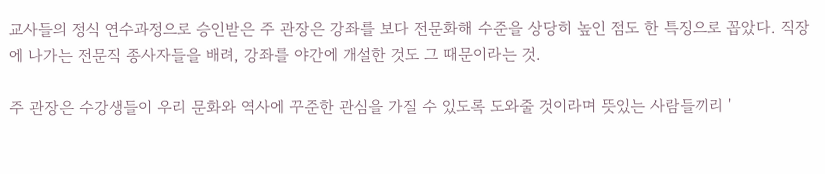교사들의 정식 연수과정으로 승인받은 주 관장은 강좌를 보다 전문화해 수준을 상당히 높인 점도 한 특징으로 꼽았다. 직장에 나가는 전문직 종사자들을 배려, 강좌를 야간에 개설한 것도 그 때문이라는 것.

주 관장은 수강생들이 우리 문화와 역사에 꾸준한 관심을 가질 수 있도록 도와줄 것이라며 뜻있는 사람들끼리 '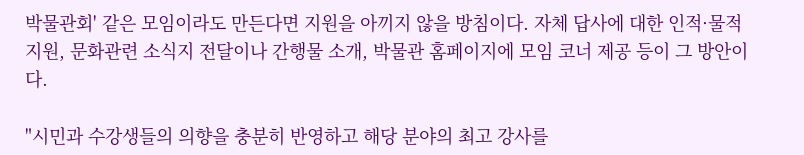박물관회' 같은 모임이라도 만든다면 지원을 아끼지 않을 방침이다. 자체 답사에 대한 인적·물적지원, 문화관련 소식지 전달이나 간행물 소개, 박물관 홈페이지에 모임 코너 제공 등이 그 방안이다.

"시민과 수강생들의 의향을 충분히 반영하고 해당 분야의 최고 강사를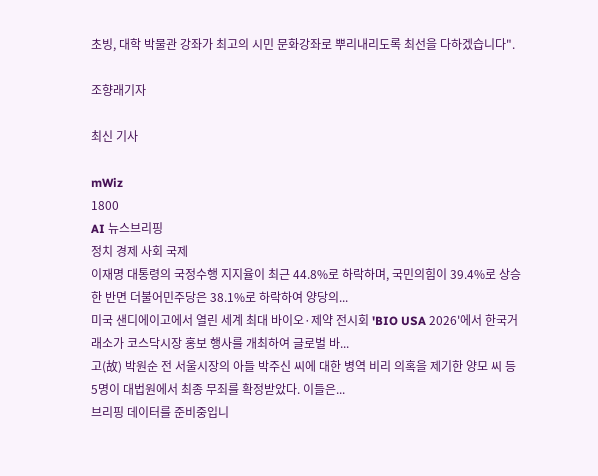초빙, 대학 박물관 강좌가 최고의 시민 문화강좌로 뿌리내리도록 최선을 다하겠습니다".

조향래기자

최신 기사

mWiz
1800
AI 뉴스브리핑
정치 경제 사회 국제
이재명 대통령의 국정수행 지지율이 최근 44.8%로 하락하며, 국민의힘이 39.4%로 상승한 반면 더불어민주당은 38.1%로 하락하여 양당의...
미국 샌디에이고에서 열린 세계 최대 바이오·제약 전시회 'BIO USA 2026'에서 한국거래소가 코스닥시장 홍보 행사를 개최하여 글로벌 바...
고(故) 박원순 전 서울시장의 아들 박주신 씨에 대한 병역 비리 의혹을 제기한 양모 씨 등 5명이 대법원에서 최종 무죄를 확정받았다. 이들은...
브리핑 데이터를 준비중입니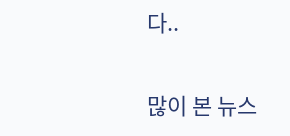다..

많이 본 뉴스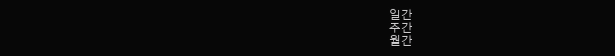일간
주간
월간